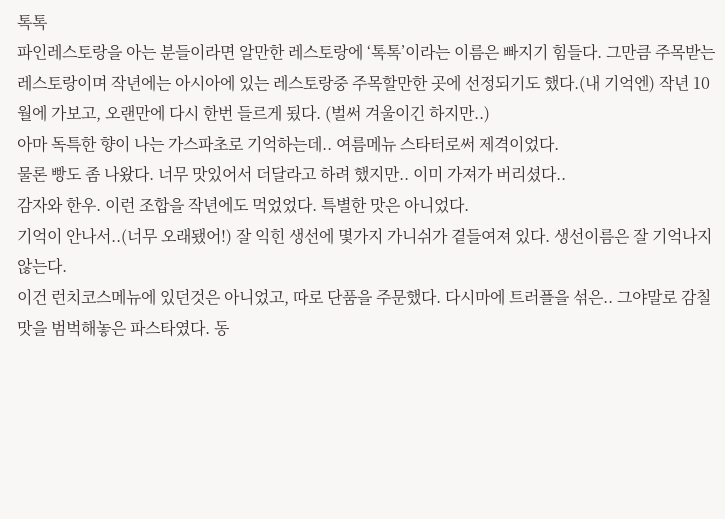톡톡
파인레스토랑을 아는 분들이라면 알만한 레스토랑에 ‘톡톡’이라는 이름은 빠지기 힘들다. 그만큼 주목받는 레스토랑이며 작년에는 아시아에 있는 레스토랑중 주목할만한 곳에 선정되기도 했다.(내 기억엔) 작년 10월에 가보고, 오랜만에 다시 한번 들르게 됬다. (벌써 겨울이긴 하지만..)
아마 독특한 향이 나는 가스파초로 기억하는데.. 여름메뉴 스타터로써 제격이었다.
물론 빵도 좀 나왔다. 너무 맛있어서 더달라고 하려 했지만.. 이미 가져가 버리셨다..
감자와 한우. 이런 조합을 작년에도 먹었었다. 특별한 맛은 아니었다.
기억이 안나서..(너무 오래됐어!) 잘 익힌 생선에 몇가지 가니쉬가 곁들여져 있다. 생선이름은 잘 기억나지 않는다.
이건 런치코스메뉴에 있던것은 아니었고, 따로 단품을 주문했다. 다시마에 트러플을 섞은.. 그야말로 감칠맛을 범벅해놓은 파스타였다. 동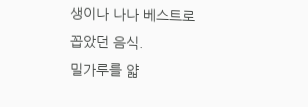생이나 나나 베스트로 꼽았던 음식.
밀가루를 얇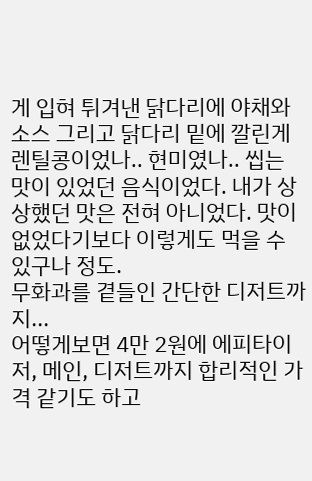게 입혀 튀겨낸 닭다리에 야채와 소스 그리고 닭다리 밑에 깔린게 렌틸콩이었나.. 현미였나.. 씹는 맛이 있었던 음식이었다. 내가 상상했던 맛은 전혀 아니었다. 맛이 없었다기보다 이렇게도 먹을 수 있구나 정도.
무화과를 곁들인 간단한 디저트까지...
어떻게보면 4만 2원에 에피타이저, 메인, 디저트까지 합리적인 가격 같기도 하고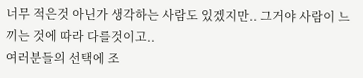너무 적은것 아닌가 생각하는 사람도 있겠지만.. 그거야 사람이 느끼는 것에 따라 다를것이고..
여러분들의 선택에 조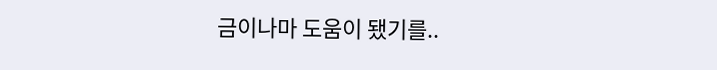금이나마 도움이 됐기를..